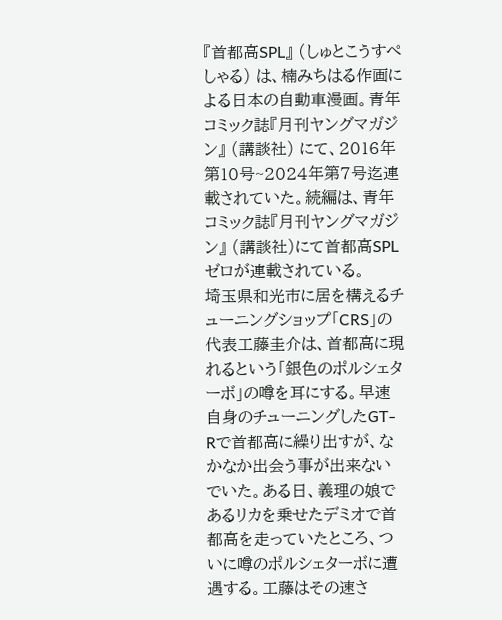『首都高SPL』 (しゅとこうすぺしゃる) は、楠みちはる作画による日本の自動車漫画。青年コミック誌『月刊ヤングマガジン』 (講談社) にて、2016年第10号~2024年第7号迄連載されていた。続編は、青年コミック誌『月刊ヤングマガジン』 (講談社)にて首都高SPL ゼロが連載されている。
埼玉県和光市に居を構えるチューニングショップ「CRS」の代表工藤圭介は、首都高に現れるという「銀色のポルシェターボ」の噂を耳にする。早速自身のチューニングしたGT-Rで首都高に繰り出すが、なかなか出会う事が出来ないでいた。ある日、義理の娘であるリカを乗せたデミオで首都高を走っていたところ、ついに噂のポルシェターボに遭遇する。工藤はその速さ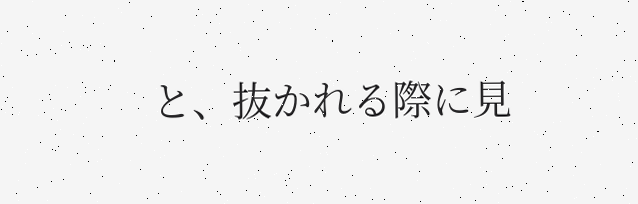と、抜かれる際に見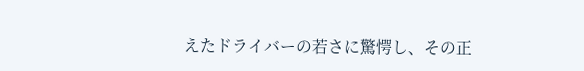えたドライバーの若さに驚愕し、その正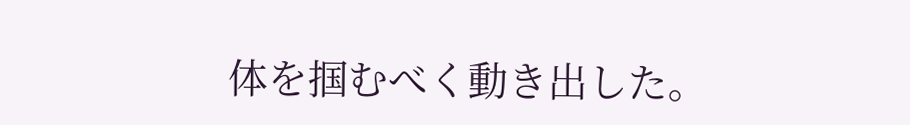体を掴むべく動き出した。